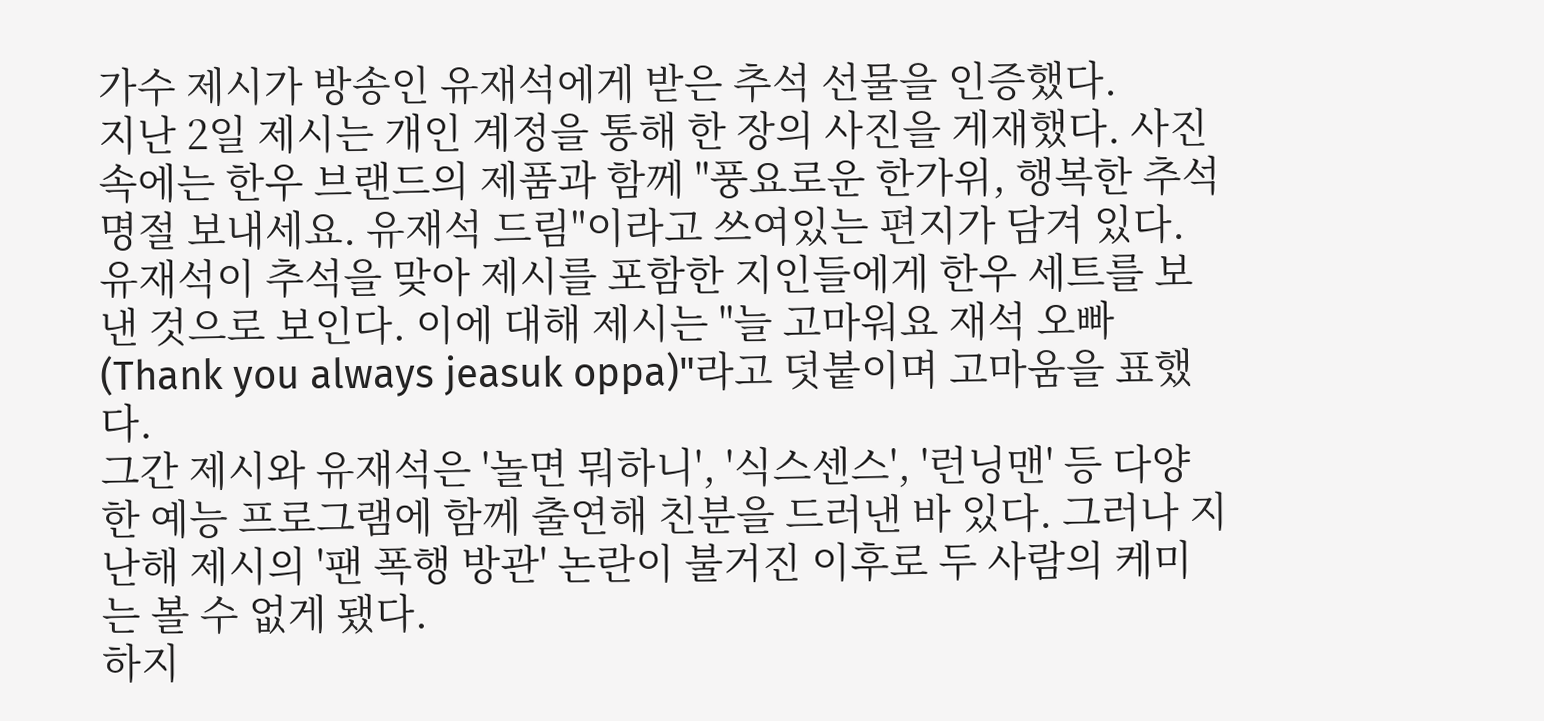가수 제시가 방송인 유재석에게 받은 추석 선물을 인증했다.
지난 2일 제시는 개인 계정을 통해 한 장의 사진을 게재했다. 사진 속에는 한우 브랜드의 제품과 함께 "풍요로운 한가위, 행복한 추석명절 보내세요. 유재석 드림"이라고 쓰여있는 편지가 담겨 있다.
유재석이 추석을 맞아 제시를 포함한 지인들에게 한우 세트를 보낸 것으로 보인다. 이에 대해 제시는 "늘 고마워요 재석 오빠(Thank you always jeasuk oppa)"라고 덧붙이며 고마움을 표했다.
그간 제시와 유재석은 '놀면 뭐하니', '식스센스', '런닝맨' 등 다양한 예능 프로그램에 함께 출연해 친분을 드러낸 바 있다. 그러나 지난해 제시의 '팬 폭행 방관' 논란이 불거진 이후로 두 사람의 케미는 볼 수 없게 됐다.
하지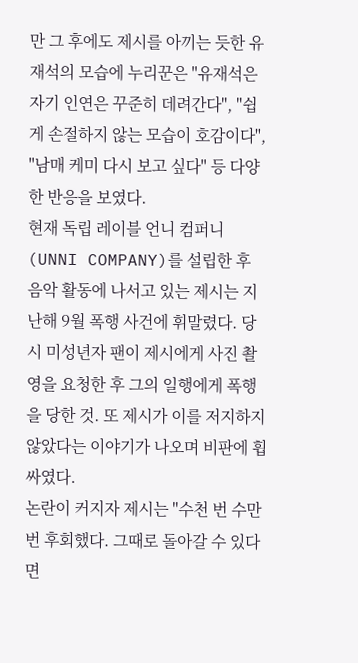만 그 후에도 제시를 아끼는 듯한 유재석의 모습에 누리꾼은 "유재석은 자기 인연은 꾸준히 데려간다", "쉽게 손절하지 않는 모습이 호감이다", "남매 케미 다시 보고 싶다" 등 다양한 반응을 보였다.
현재 독립 레이블 언니 컴퍼니(UNNI COMPANY)를 설립한 후 음악 활동에 나서고 있는 제시는 지난해 9월 폭행 사건에 휘말렸다. 당시 미성년자 팬이 제시에게 사진 촬영을 요청한 후 그의 일행에게 폭행을 당한 것. 또 제시가 이를 저지하지 않았다는 이야기가 나오며 비판에 휩싸였다.
논란이 커지자 제시는 "수천 번 수만 번 후회했다. 그때로 돌아갈 수 있다면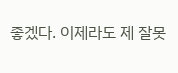좋겠다. 이제라도 제 잘못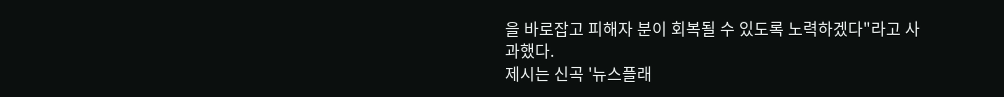을 바로잡고 피해자 분이 회복될 수 있도록 노력하겠다"라고 사과했다.
제시는 신곡 '뉴스플래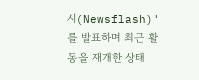시(Newsflash)'를 발표하며 최근 활동을 재개한 상태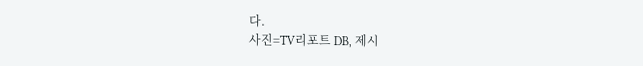다.
사진=TV리포트 DB, 제시